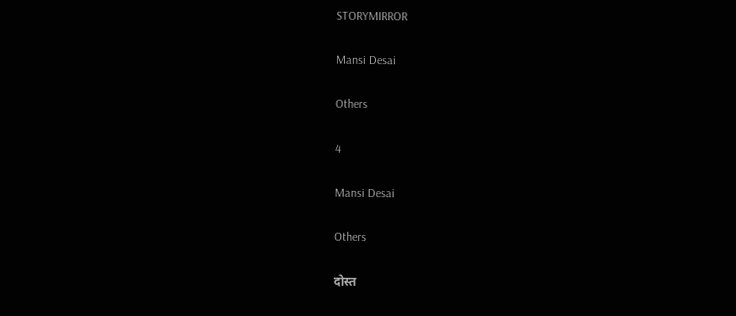STORYMIRROR

Mansi Desai

Others

4

Mansi Desai

Others

दोस्त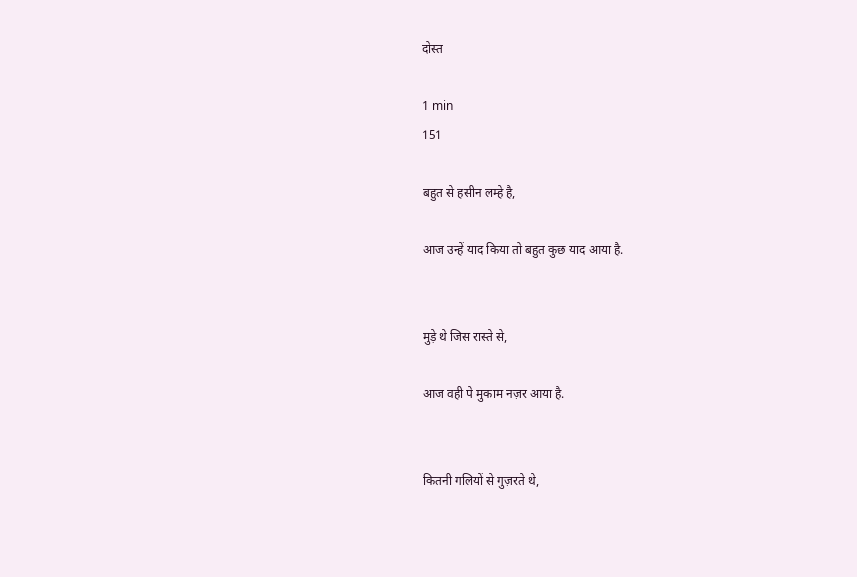दोस्त

1 min
151

बहुत से हसीन लम्हे है,

आज उन्हें याद किया तो बहुत कुछ याद आया है.


मुड़े थे जिस रास्ते से,

आज वही पे मुकाम नज़र आया है.


कितनी गलियों से गुज़रते थे,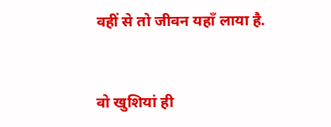वहीं से तो जीवन यहाँ लाया है.


वो खुशियां ही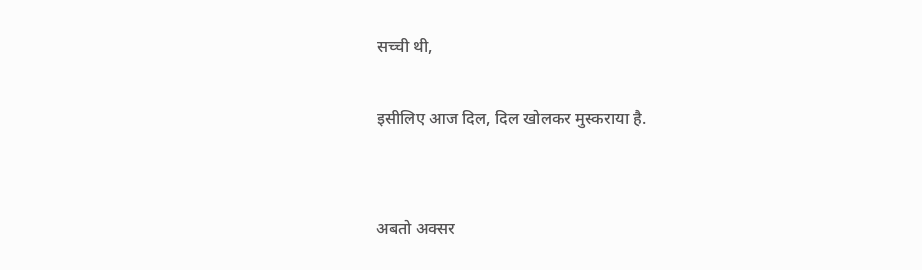सच्ची थी,

इसीलिए आज दिल, दिल खोलकर मुस्कराया है.


अबतो अक्सर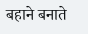बहाने बनाते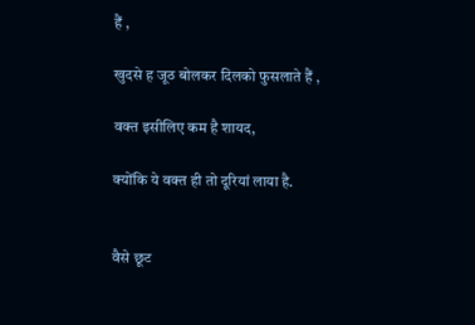हैं ,

खुदसे ह जूठ बोलकर दिलको फुसलाते हैं ,

वक्त इसीलिए कम है शायद,

क्योंकि ये वक्त ही तो दूरियां लाया है.


वैसे छूट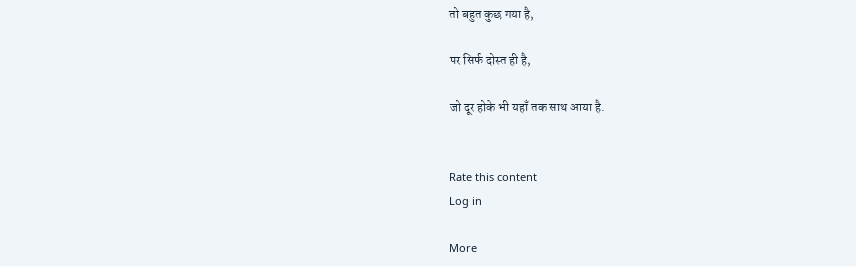तो बहुत कुछ गया है,

पर सिर्फ दोस्त ही है,

जो दूर होके भी यहाँ तक साथ आया है.


Rate this content
Log in

More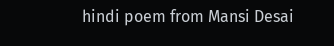hindi poem from Mansi Desai